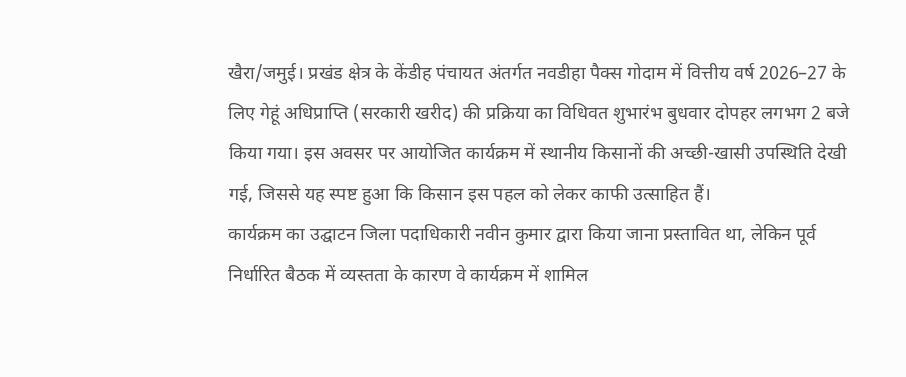खैरा/जमुई। प्रखंड क्षेत्र के केंडीह पंचायत अंतर्गत नवडीहा पैक्स गोदाम में वित्तीय वर्ष 2026–27 के लिए गेहूं अधिप्राप्ति (सरकारी खरीद) की प्रक्रिया का विधिवत शुभारंभ बुधवार दोपहर लगभग 2 बजे किया गया। इस अवसर पर आयोजित कार्यक्रम में स्थानीय किसानों की अच्छी-खासी उपस्थिति देखी गई, जिससे यह स्पष्ट हुआ कि किसान इस पहल को लेकर काफी उत्साहित हैं।
कार्यक्रम का उद्घाटन जिला पदाधिकारी नवीन कुमार द्वारा किया जाना प्रस्तावित था, लेकिन पूर्व निर्धारित बैठक में व्यस्तता के कारण वे कार्यक्रम में शामिल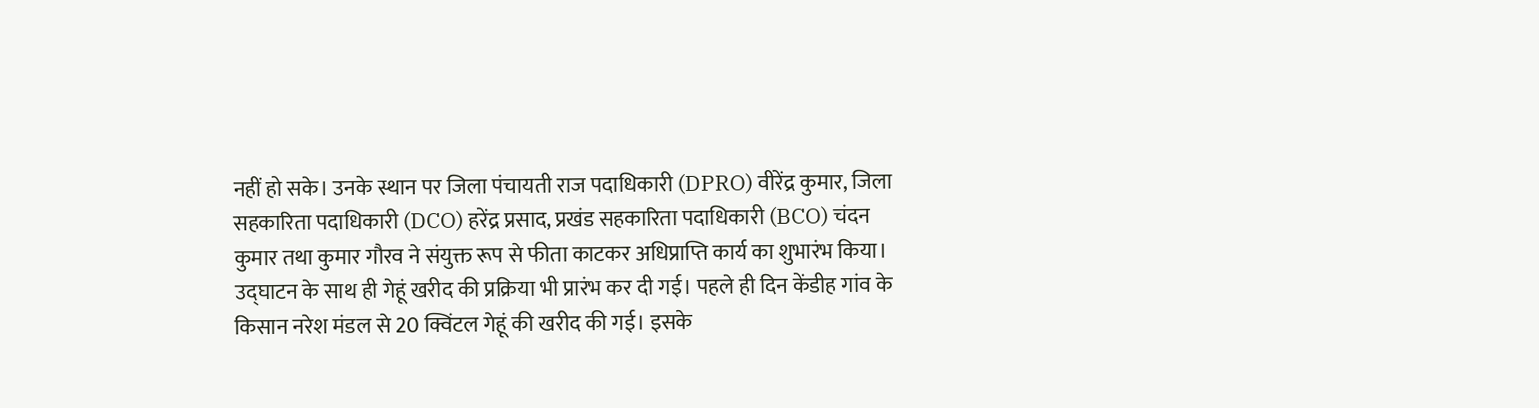नहीं हो सके। उनके स्थान पर जिला पंचायती राज पदाधिकारी (DPRO) वीरेंद्र कुमार, जिला सहकारिता पदाधिकारी (DCO) हरेंद्र प्रसाद, प्रखंड सहकारिता पदाधिकारी (BCO) चंदन कुमार तथा कुमार गौरव ने संयुक्त रूप से फीता काटकर अधिप्राप्ति कार्य का शुभारंभ किया।
उद्घाटन के साथ ही गेहूं खरीद की प्रक्रिया भी प्रारंभ कर दी गई। पहले ही दिन केंडीह गांव के किसान नरेश मंडल से 20 क्विंटल गेहूं की खरीद की गई। इसके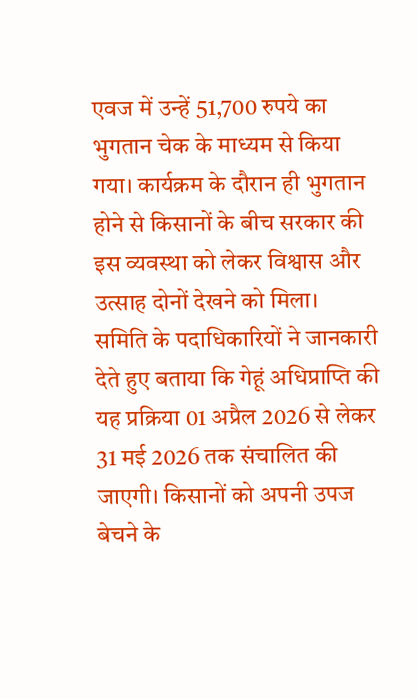एवज में उन्हें 51,700 रुपये का भुगतान चेक के माध्यम से किया गया। कार्यक्रम के दौरान ही भुगतान होने से किसानों के बीच सरकार की इस व्यवस्था को लेकर विश्वास और उत्साह दोनों देखने को मिला।
समिति के पदाधिकारियों ने जानकारी देते हुए बताया कि गेहूं अधिप्राप्ति की यह प्रक्रिया 01 अप्रैल 2026 से लेकर 31 मई 2026 तक संचालित की जाएगी। किसानों को अपनी उपज बेचने के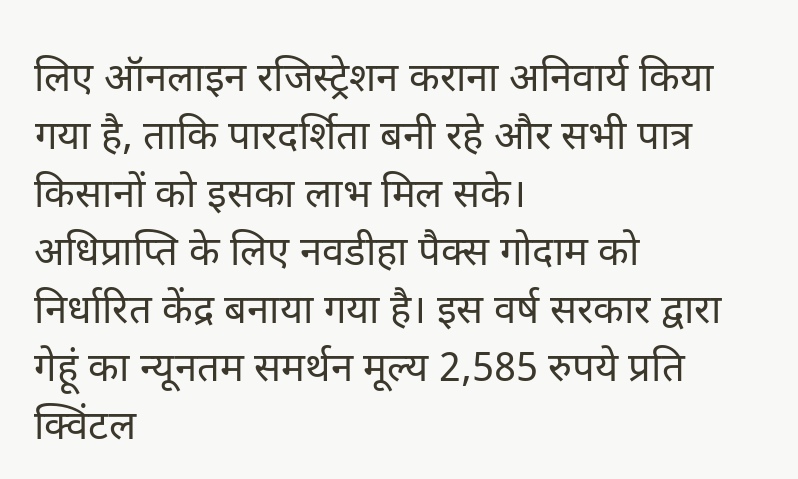लिए ऑनलाइन रजिस्ट्रेशन कराना अनिवार्य किया गया है, ताकि पारदर्शिता बनी रहे और सभी पात्र किसानों को इसका लाभ मिल सके।
अधिप्राप्ति के लिए नवडीहा पैक्स गोदाम को निर्धारित केंद्र बनाया गया है। इस वर्ष सरकार द्वारा गेहूं का न्यूनतम समर्थन मूल्य 2,585 रुपये प्रति क्विंटल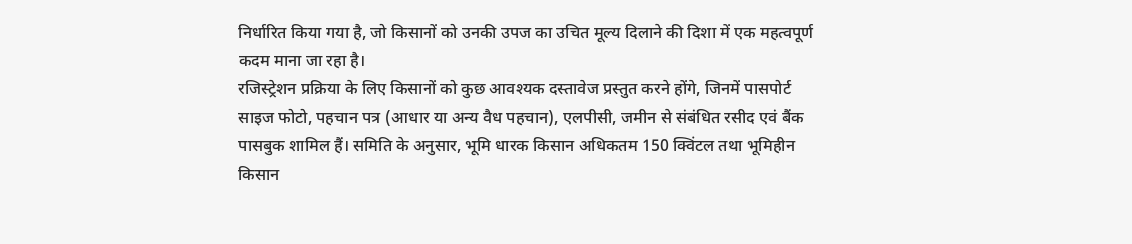निर्धारित किया गया है, जो किसानों को उनकी उपज का उचित मूल्य दिलाने की दिशा में एक महत्वपूर्ण कदम माना जा रहा है।
रजिस्ट्रेशन प्रक्रिया के लिए किसानों को कुछ आवश्यक दस्तावेज प्रस्तुत करने होंगे, जिनमें पासपोर्ट साइज फोटो, पहचान पत्र (आधार या अन्य वैध पहचान), एलपीसी, जमीन से संबंधित रसीद एवं बैंक पासबुक शामिल हैं। समिति के अनुसार, भूमि धारक किसान अधिकतम 150 क्विंटल तथा भूमिहीन किसान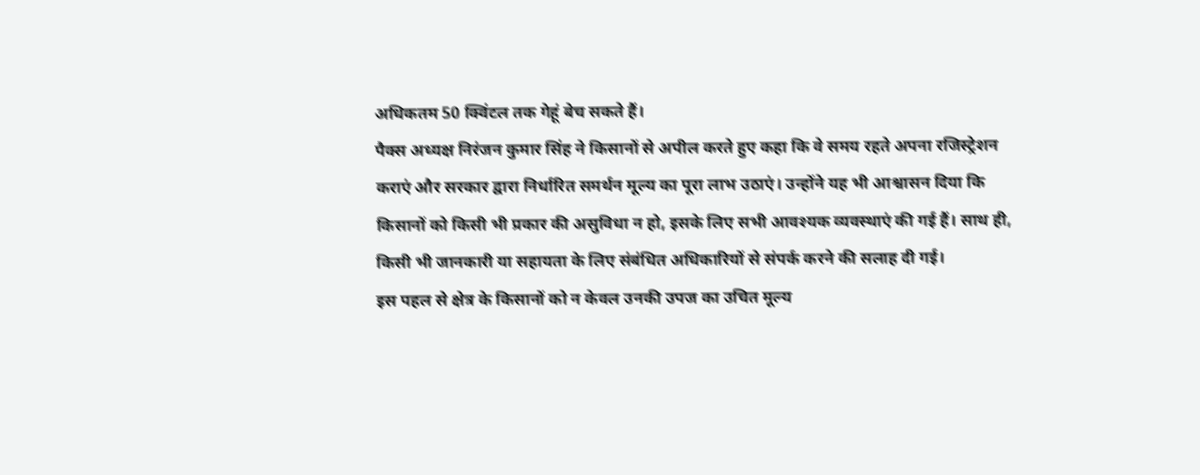अधिकतम 50 क्विंटल तक गेहूं बेच सकते हैं।
पैक्स अध्यक्ष निरंजन कुमार सिंह ने किसानों से अपील करते हुए कहा कि वे समय रहते अपना रजिस्ट्रेशन कराएं और सरकार द्वारा निर्धारित समर्थन मूल्य का पूरा लाभ उठाएं। उन्होंने यह भी आश्वासन दिया कि किसानों को किसी भी प्रकार की असुविधा न हो, इसके लिए सभी आवश्यक व्यवस्थाएं की गई हैं। साथ ही, किसी भी जानकारी या सहायता के लिए संबंधित अधिकारियों से संपर्क करने की सलाह दी गई।
इस पहल से क्षेत्र के किसानों को न केवल उनकी उपज का उचित मूल्य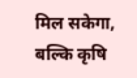मिल सकेगा, बल्कि कृषि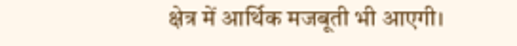क्षेत्र में आर्थिक मजबूती भी आएगी।